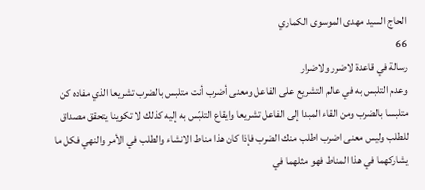الحاج السيد مهدى الموسوى الكماري
66
رسالة في قاعدة لاضرر ولاضرار
وعدم التلبس به في عالم التشريع على الفاعل ومعنى أضرب أنت متلبس بالضرب تشريعا الذي مفاده كن متلبسا بالضرب ومن القاء المبدا إلى الفاعل تشريعا وايقاع التلبّس به إليه كذلك لا تكوينا يتحقق مصداق للطلب وليس معنى اضرب اطلب منك الضرب فإذا كان هذا مناط الانشاء والطلب في الأمر والنهي فكل ما يشاركهما في هذا المناط فهو مثلهما في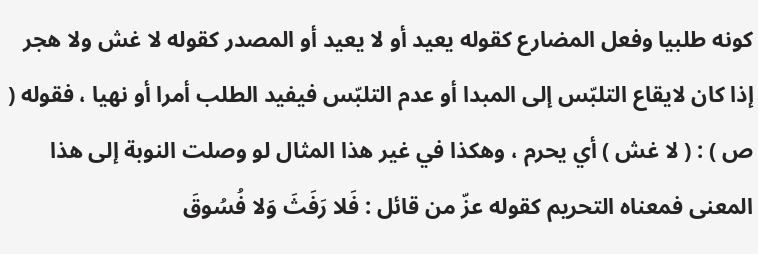كونه طلبيا وفعل المضارع كقوله يعيد أو لا يعيد أو المصدر كقوله لا غش ولا هجر إذا كان لايقاع التلبّس إلى المبدا أو عدم التلبّس فيفيد الطلب أمرا أو نهيا ، فقوله ( ص ) : ( لا غش ) أي يحرم ، وهكذا في غير هذا المثال لو وصلت النوبة إلى هذا المعنى فمعناه التحريم كقوله عزّ من قائل : فَلا رَفَثَ وَلا فُسُوقَ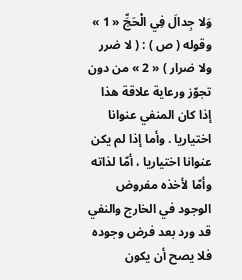وَلا جِدالَ فِي الْحَجِّ « 1 » وقوله ( ص ) : ( لا ضرر ولا ضرار ) « 2 » من دون تجوّز ورعاية علاقة هذا إذا كان المنفي عنوانا اختياريا . وأما إذا لم يكن عنوانا اختياريا ، أمّا لذاته وأمّا لأخذه مفروض الوجود في الخارج والنفي قد ورد بعد فرض وجوده فلا يصح أن يكون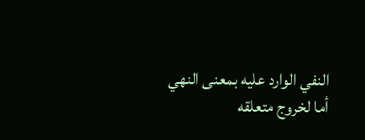النفي الوارد عليه بمعنى النهي أما لخروج متعلقه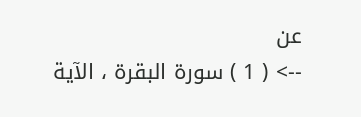عن
--> ( 1 ) سورة البقرة ، الآية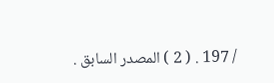/ 197 . ( 2 ) المصدر السابق .